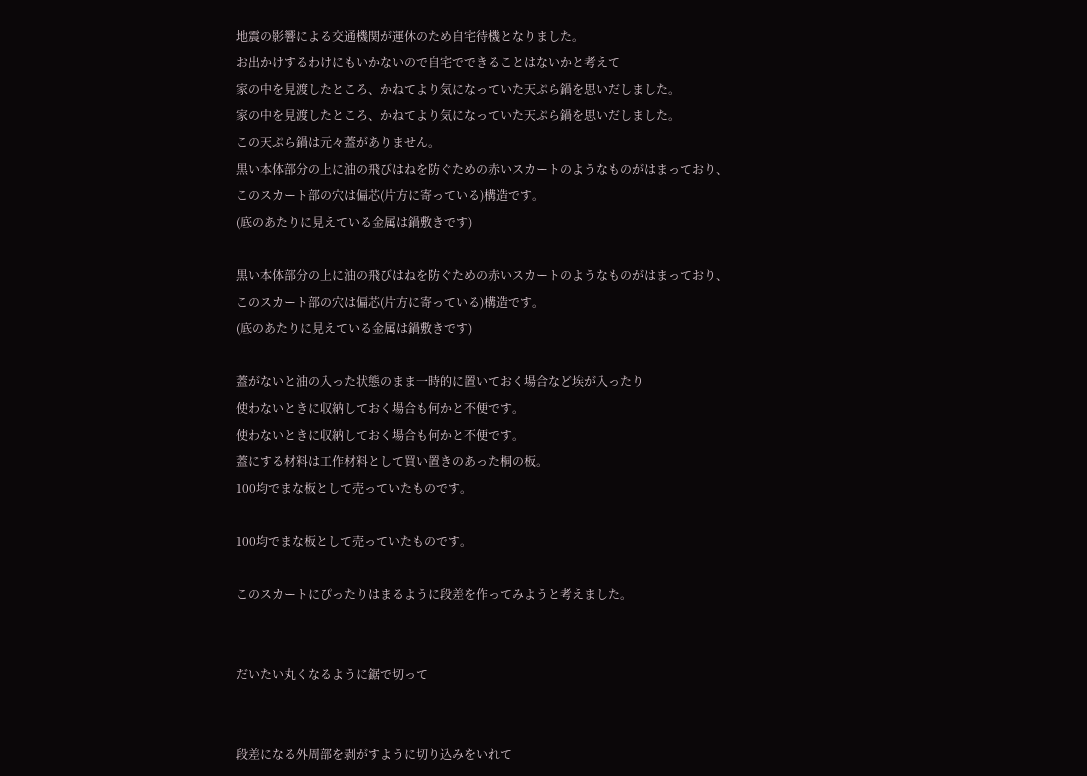地震の影響による交通機関が運休のため自宅待機となりました。
お出かけするわけにもいかないので自宅でできることはないかと考えて
家の中を見渡したところ、かねてより気になっていた天ぷら鍋を思いだしました。
家の中を見渡したところ、かねてより気になっていた天ぷら鍋を思いだしました。
この天ぷら鍋は元々蓋がありません。
黒い本体部分の上に油の飛びはねを防ぐための赤いスカートのようなものがはまっており、
このスカート部の穴は偏芯(片方に寄っている)構造です。
(底のあたりに見えている金属は鍋敷きです)

黒い本体部分の上に油の飛びはねを防ぐための赤いスカートのようなものがはまっており、
このスカート部の穴は偏芯(片方に寄っている)構造です。
(底のあたりに見えている金属は鍋敷きです)

蓋がないと油の入った状態のまま一時的に置いておく場合など埃が入ったり
使わないときに収納しておく場合も何かと不便です。
使わないときに収納しておく場合も何かと不便です。
蓋にする材料は工作材料として買い置きのあった桐の板。
100均でまな板として売っていたものです。

100均でまな板として売っていたものです。

このスカートにぴったりはまるように段差を作ってみようと考えました。


だいたい丸くなるように鋸で切って


段差になる外周部を剥がすように切り込みをいれて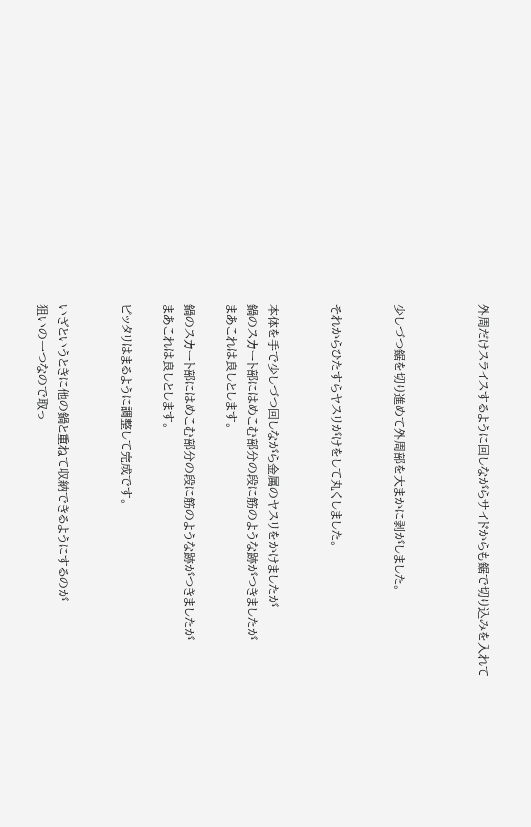外周だけスライスするように回しながらサイドからも鋸で切り込みを入れて



少しづつ鋸を切り進めて外周部を大まかに剥がしました。


それからひたすらヤスリがけをして丸くしました。


本体を手で少しづつ回しながら金属のヤスリをかけましたが
鍋のスカート部にはめこむ部分の段に筋のような跡がつきましたが
まあこれは良しとします。

鍋のスカート部にはめこむ部分の段に筋のような跡がつきましたが
まあこれは良しとします。

ピッタリはまるように調整して完成です。


いざというときに他の鍋と重ねて収納できるようにするのが
狙いの一つなので取っ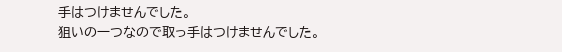手はつけませんでした。
狙いの一つなので取っ手はつけませんでした。